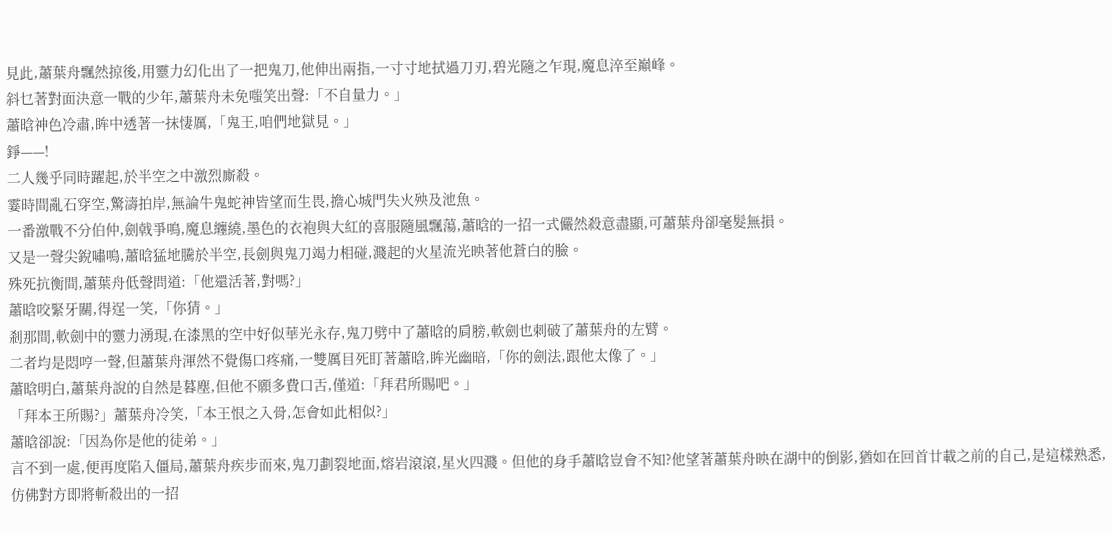見此,蕭葉舟飄然掠後,用靈力幻化出了一把鬼刀,他伸出兩指,一寸寸地拭過刀刃,碧光隨之乍現,魔息淬至巔峰。
斜乜著對面決意一戰的少年,蕭葉舟未免嗤笑出聲:「不自量力。」
蕭晗神色冷肅,眸中透著一抹悽厲,「鬼王,咱們地獄見。」
錚——!
二人幾乎同時躍起,於半空之中激烈廝殺。
霎時間亂石穿空,驚濤拍岸,無論牛鬼蛇神皆望而生畏,擔心城門失火殃及池魚。
一番激戰不分伯仲,劍戟爭鳴,魔息纏繞,墨色的衣袍與大紅的喜服隨風飄蕩,蕭晗的一招一式儼然殺意盡顯,可蕭葉舟卻毫髮無損。
又是一聲尖銳嘯鳴,蕭晗猛地騰於半空,長劍與鬼刀竭力相碰,濺起的火星流光映著他蒼白的臉。
殊死抗衡間,蕭葉舟低聲問道:「他還活著,對嗎?」
蕭晗咬緊牙關,得逞一笑,「你猜。」
剎那間,軟劍中的靈力湧現,在漆黑的空中好似華光永存,鬼刀劈中了蕭晗的肩膀,軟劍也刺破了蕭葉舟的左臂。
二者均是悶哼一聲,但蕭葉舟渾然不覺傷口疼痛,一雙厲目死盯著蕭晗,眸光幽暗,「你的劍法,跟他太像了。」
蕭晗明白,蕭葉舟說的自然是暮塵,但他不願多費口舌,僅道:「拜君所賜吧。」
「拜本王所賜?」蕭葉舟冷笑,「本王恨之入骨,怎會如此相似?」
蕭晗卻說:「因為你是他的徒弟。」
言不到一處,便再度陷入僵局,蕭葉舟疾步而來,鬼刀劃裂地面,熔岩滾滾,星火四濺。但他的身手蕭晗豈會不知?他望著蕭葉舟映在湖中的倒影,猶如在回首廿載之前的自己,是這樣熟悉,仿佛對方即將斬殺出的一招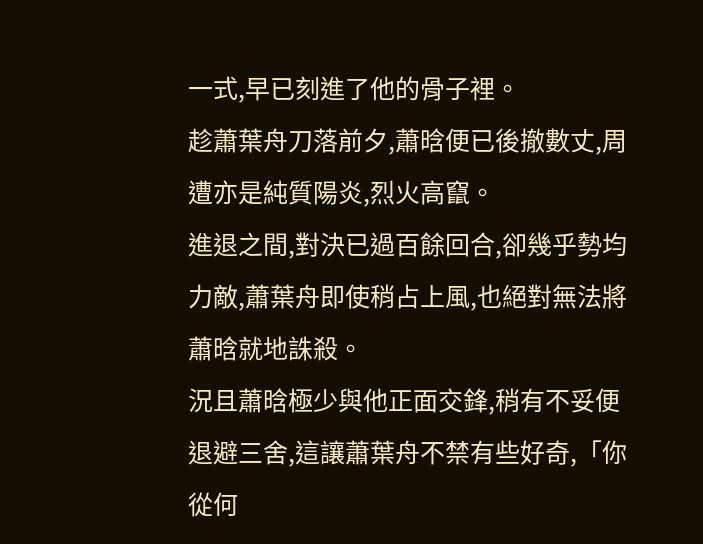一式,早已刻進了他的骨子裡。
趁蕭葉舟刀落前夕,蕭晗便已後撤數丈,周遭亦是純質陽炎,烈火高竄。
進退之間,對決已過百餘回合,卻幾乎勢均力敵,蕭葉舟即使稍占上風,也絕對無法將蕭晗就地誅殺。
況且蕭晗極少與他正面交鋒,稍有不妥便退避三舍,這讓蕭葉舟不禁有些好奇,「你從何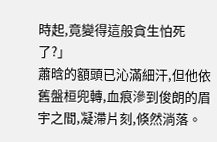時起,竟變得這般貪生怕死了?」
蕭晗的額頭已沁滿細汗,但他依舊盤桓兜轉,血痕滲到俊朗的眉宇之間,凝滯片刻,倏然淌落。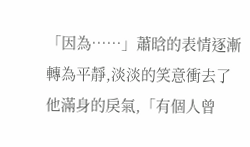「因為……」蕭晗的表情逐漸轉為平靜,淡淡的笑意衝去了他滿身的戾氣,「有個人曾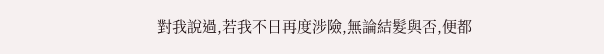對我說過,若我不日再度涉險,無論結髮與否,便都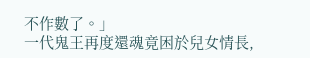不作數了。」
一代鬼王再度還魂竟困於兒女情長,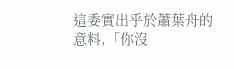這委實出乎於蕭葉舟的意料,「你沒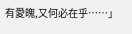有愛魄,又何必在乎……」